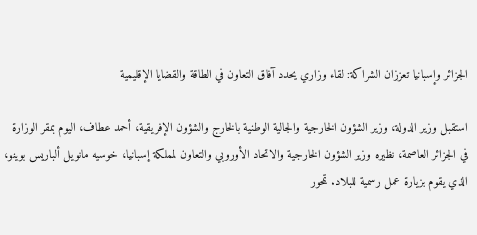الجزائر وإسبانيا تعززان الشراكة: لقاء وزاري يحدد آفاق التعاون في الطاقة والقضايا الإقليمية

استقبل وزير الدولة، وزير الشؤون الخارجية والجالية الوطنية بالخارج والشؤون الإفريقية، أحمد عطاف، اليوم بمقر الوزارة في الجزائر العاصمة، نظيره وزير الشؤون الخارجية والاتحاد الأوروبي والتعاون لمملكة إسبانيا، خوسيه مانويل ألباريس بوينو، الذي يقوم بزيارة عمل رسمية للبلاد. تمحور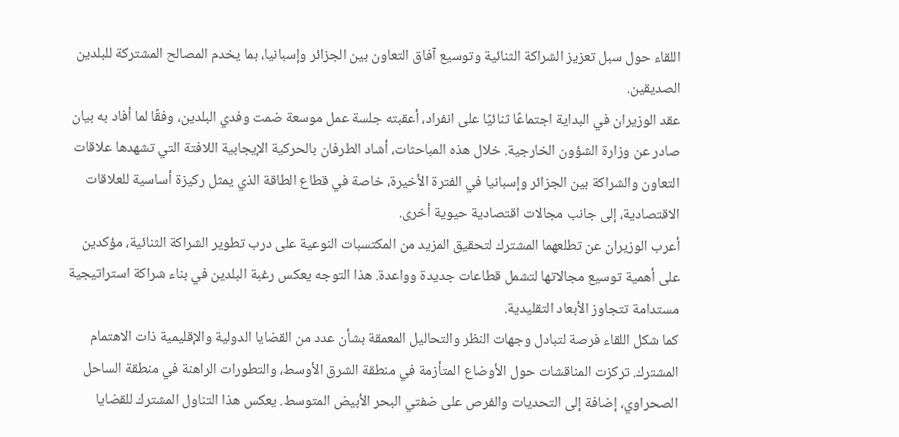اللقاء حول سبل تعزيز الشراكة الثنائية وتوسيع آفاق التعاون بين الجزائر وإسبانيا، بما يخدم المصالح المشتركة للبلدين الصديقين.
عقد الوزيران في البداية اجتماعًا ثنائيًا على انفراد، أعقبته جلسة عمل موسعة ضمت وفدي البلدين، وفقًا لما أفاد به بيان صادر عن وزارة الشؤون الخارجية. خلال هذه المباحثات، أشاد الطرفان بالحركية الإيجابية اللافتة التي تشهدها علاقات التعاون والشراكة بين الجزائر وإسبانيا في الفترة الأخيرة، خاصة في قطاع الطاقة الذي يمثل ركيزة أساسية للعلاقات الاقتصادية، إلى جانب مجالات اقتصادية حيوية أخرى.
أعرب الوزيران عن تطلعهما المشترك لتحقيق المزيد من المكتسبات النوعية على درب تطوير الشراكة الثنائية، مؤكدين على أهمية توسيع مجالاتها لتشمل قطاعات جديدة وواعدة. هذا التوجه يعكس رغبة البلدين في بناء شراكة استراتيجية مستدامة تتجاوز الأبعاد التقليدية.
كما شكل اللقاء فرصة لتبادل وجهات النظر والتحاليل المعمقة بشأن عدد من القضايا الدولية والإقليمية ذات الاهتمام المشترك. تركزت المناقشات حول الأوضاع المتأزمة في منطقة الشرق الأوسط، والتطورات الراهنة في منطقة الساحل الصحراوي، إضافة إلى التحديات والفرص على ضفتي البحر الأبيض المتوسط. يعكس هذا التناول المشترك للقضايا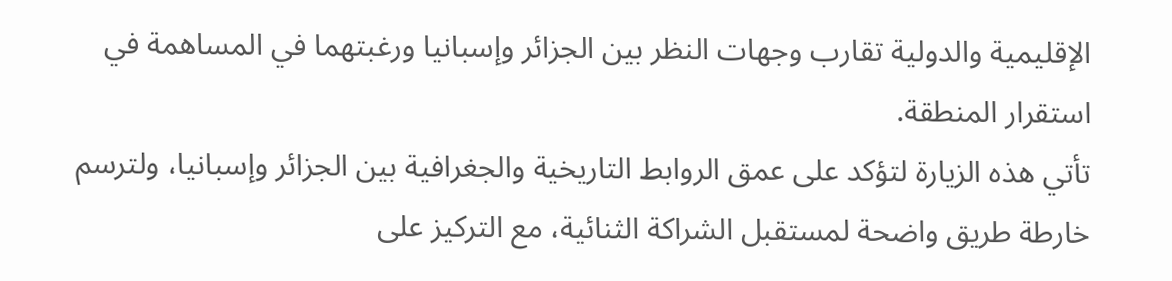الإقليمية والدولية تقارب وجهات النظر بين الجزائر وإسبانيا ورغبتهما في المساهمة في استقرار المنطقة.
تأتي هذه الزيارة لتؤكد على عمق الروابط التاريخية والجغرافية بين الجزائر وإسبانيا، ولترسم خارطة طريق واضحة لمستقبل الشراكة الثنائية، مع التركيز على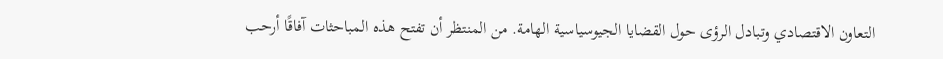التعاون الاقتصادي وتبادل الرؤى حول القضايا الجيوسياسية الهامة. من المنتظر أن تفتح هذه المباحثات آفاقًا أرحب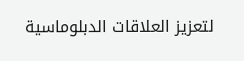لتعزيز العلاقات الدبلوماسية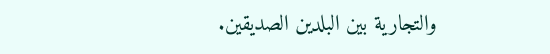والتجارية بين البلدين الصديقين.